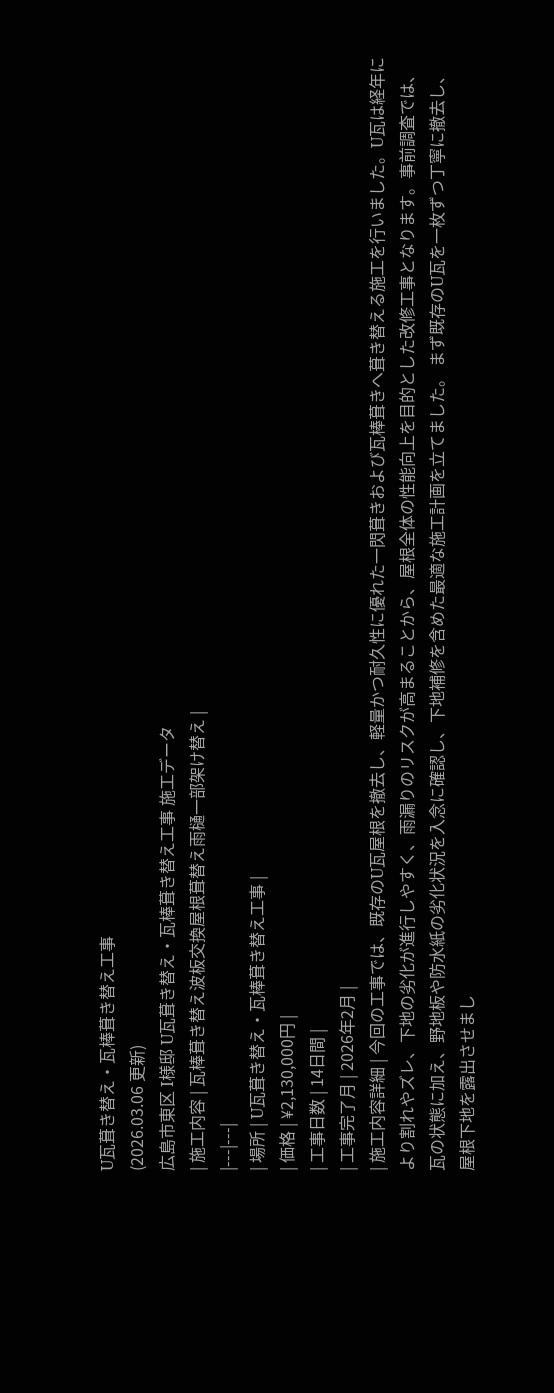U瓦葺き替え・瓦棒葺き替え工事
(2026.03.06 更新)
広島市東区 I様邸 U瓦葺き替え・瓦棒葺き替え工事 施工データ
| 施工内容 | 瓦棒葺き替え波板交換屋根葺替え雨樋一部架け替え |
|---|---|
| 場所 | U瓦葺き替え・瓦棒葺き替え工事 |
| 価格 | ¥2,130,000円 |
| 工事日数 | 14日間 |
| 工事完了月 | 2026年2月 |
| 施工内容詳細 | 今回の工事では、既存のU瓦屋根を撤去し、軽量かつ耐久性に優れた一閃葺きおよび瓦棒葺きへ葺き替える施工を行いました。U瓦は経年により割れやズレ、下地の劣化が進行しやすく、雨漏りのリスクが高まることから、屋根全体の性能向上を目的とした改修工事となります。事前調査では、瓦の状態に加え、野地板や防水紙の劣化状況を入念に確認し、下地補修を含めた最適な施工計画を立てました。 まず既存のU瓦を一枚ずつ丁寧に撤去し、屋根下地を露出させまし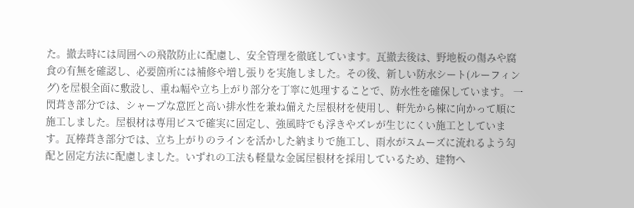た。撤去時には周囲への飛散防止に配慮し、安全管理を徹底しています。瓦撤去後は、野地板の傷みや腐食の有無を確認し、必要箇所には補修や増し張りを実施しました。その後、新しい防水シート(ルーフィング)を屋根全面に敷設し、重ね幅や立ち上がり部分を丁寧に処理することで、防水性を確保しています。 一閃葺き部分では、シャープな意匠と高い排水性を兼ね備えた屋根材を使用し、軒先から棟に向かって順に施工しました。屋根材は専用ビスで確実に固定し、強風時でも浮きやズレが生じにくい施工としています。瓦棒葺き部分では、立ち上がりのラインを活かした納まりで施工し、雨水がスムーズに流れるよう勾配と固定方法に配慮しました。いずれの工法も軽量な金属屋根材を採用しているため、建物へ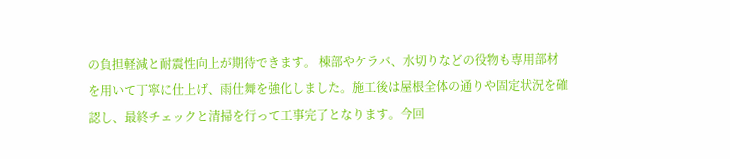の負担軽減と耐震性向上が期待できます。 棟部やケラバ、水切りなどの役物も専用部材を用いて丁寧に仕上げ、雨仕舞を強化しました。施工後は屋根全体の通りや固定状況を確認し、最終チェックと清掃を行って工事完了となります。今回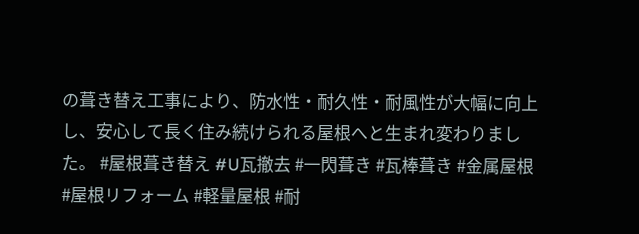の葺き替え工事により、防水性・耐久性・耐風性が大幅に向上し、安心して長く住み続けられる屋根へと生まれ変わりました。 #屋根葺き替え #U瓦撤去 #一閃葺き #瓦棒葺き #金属屋根 #屋根リフォーム #軽量屋根 #耐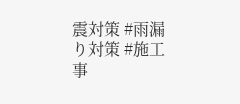震対策 #雨漏り対策 #施工事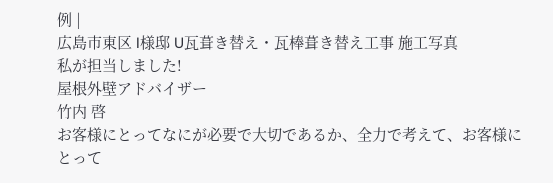例 |
広島市東区 I様邸 U瓦葺き替え・瓦棒葺き替え工事 施工写真
私が担当しました!
屋根外壁アドバイザー
竹内 啓
お客様にとってなにが必要で大切であるか、全力で考えて、お客様にとって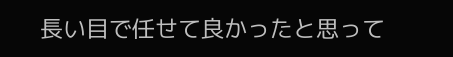長い目で任せて良かったと思って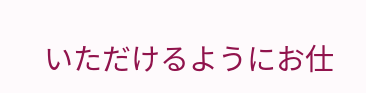いただけるようにお仕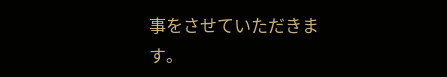事をさせていただきます。